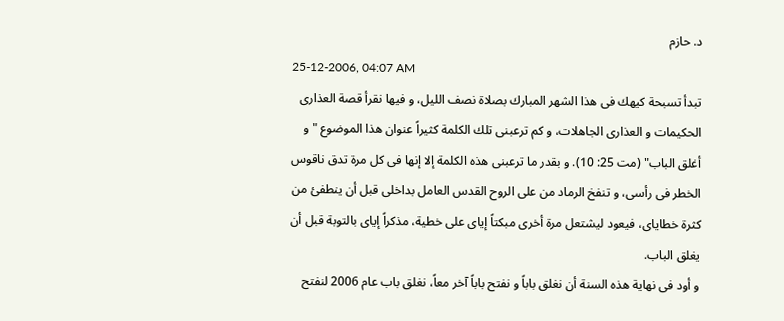د. حازم
25-12-2006, 04:07 AM
تبدأ تسبحة كيهك فى هذا الشهر المبارك بصلاة نصف الليل، و فيها نقرأ قصة العذارى الحكيمات و العذارى الجاهلات، و كم ترعبنى تلك الكلمة كثيراً عنوان هذا الموضوع "و أغلق الباب" (مت 25: 10). و بقدر ما ترعبنى هذه الكلمة إلا إنها فى كل مرة تدق ناقوس الخطر فى رأسى، و تنفخ الرماد من على الروح القدس العامل بداخلى قبل أن ينطفئ من كثرة خطاياى، فيعود ليشتعل مرة أخرى مبكتاً إياى على خطية، مذكراً إياى بالتوبة قبل أن يغلق الباب.
و أود فى نهاية هذه السنة أن نغلق باباً و نفتح باباً آخر معاً، نغلق باب عام 2006 لنفتح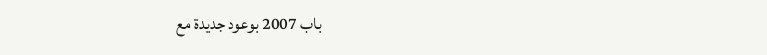باب 2007 بوعود جديدة مع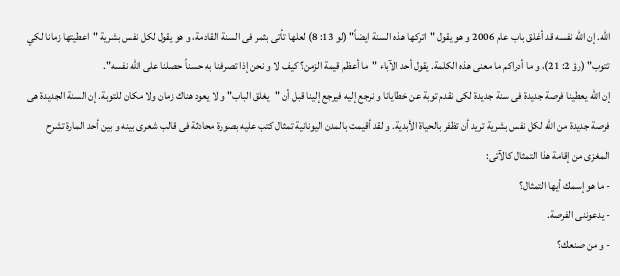الله. إن الله نفسه قد أغلق باب عام 2006 و هو يقول "اتركها هذه السنة ايضاً" (لو 13: 8) لعلها تأتى بثمر فى السنة القادمة، و هو يقول لكل نفس بشرية "اعطيتها زمانا لكي تتوب" (رؤ 2: 21)، و ما أدراكم ما معنى هذه الكلمة. يقول أحد الآباء "ما أعظم قيمة الزمن؟ كيف لا و نحن إذا تصرفنا به حسناً حصلنا على الله نفسه".
إن الله يعطينا فرصة جديدة فى سنة جديدة لكى نقدم توبة عن خطايانا و نرجع إليه فيرجع إلينا قبل أن "يغلق الباب" و لا يعود هناك زمان ولا مكان للتوبة. إن السنة الجديدة هى فرصة جديدة من الله لكل نفس بشرية تريد أن تظفر بالحياة الأبدية. و لقد أقيمت بالمدن اليونانية تمثال كتب عليه بصورة محادثة فى قالب شعرى بينه و بين أحد المارة تشرح المغزى من إقامة هذا التمثال كالآتى:
- ما هو إسمك أيها التمثال؟
- يدعوننى الفرصة.
- و من صنعك؟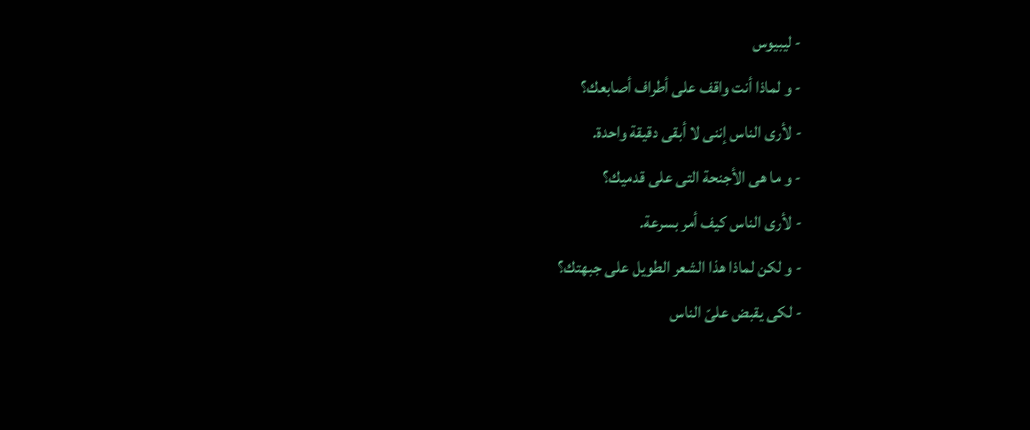- ليبيوس
- و لماذا أنت واقف على أطراف أصابعك؟
- لأرى الناس إننى لا أبقى دقيقة واحدة.
- و ما هى الأجنحة التى على قدميك؟
- لأرى الناس كيف أمر بسرعة.
- و لكن لماذا هذا الشعر الطويل على جبهتك؟
- لكى يقبض علىّ الناس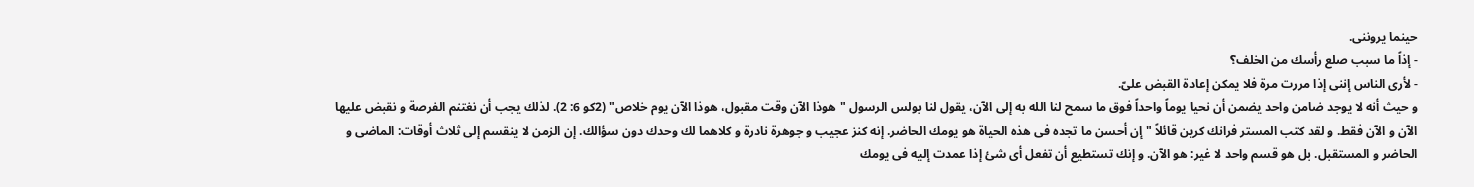حينما يروننى.
- إذاً ما سبب صلع رأسك من الخلف؟
- لأرى الناس إننى إذا مررت مرة فلا يمكن إعادة القبض علىّ.
و حيث أنه لا يوجد ضامن واحد يضمن أن نحيا يوماً واحداً فوق ما سمح لنا الله به إلى الآن، يقول لنا بولس الرسول "هوذا الآن وقت مقبول، هوذا الآن يوم خلاص" (2كو 6: 2). لذلك يجب أن نغتنم الفرصة و نقبض عليها الآن و الآن فقط. و لقد كتب المستر فرانك كرين قائلاً "إن أحسن ما تجده فى هذه الحياة هو يومك الحاضر. إنه كنز عجيب و جوهرة نادرة و كلاهما لك وحدك دون سؤالك. إن الزمن لا ينقسم إلى ثلاث أوقات: الماضى و الحاضر و المستقبل. بل هو قسم واحد لا غير: هو الآن. و إنك تستطيع أن تفعل أى شئ إذا عمدت إليه فى يومك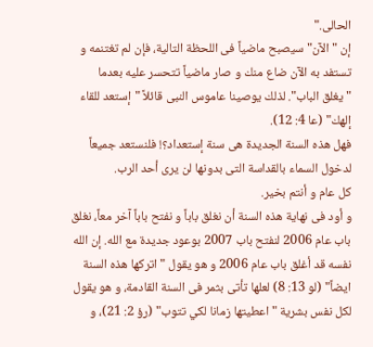الحالى."
إن "الآن" سيصبح ماضياً فى اللحظة التالية، فإن لم تغتنمه و تستفد به الآن ضاع منك و صار ماضياً تتحسر عليه بعدما "يغلق الباب". لذلك يوصينا عاموس النبى قائلاً "إستعد للقاء إلهك" (عا 4: 12).
فهل هذه السنة الجديدة هى سنة إستعداد؟! فلنستعد جميعاً لدخول السماء بالقداسة التى بدونها لن يرى أحد الرب.
كل عام و أنتم بخير.
و أود فى نهاية هذه السنة أن نغلق باباً و نفتح باباً آخر معاً، نغلق باب عام 2006 لنفتح باب 2007 بوعود جديدة مع الله. إن الله نفسه قد أغلق باب عام 2006 و هو يقول "اتركها هذه السنة ايضاً" (لو 13: 8) لعلها تأتى بثمر فى السنة القادمة، و هو يقول لكل نفس بشرية "اعطيتها زمانا لكي تتوب" (رؤ 2: 21)، و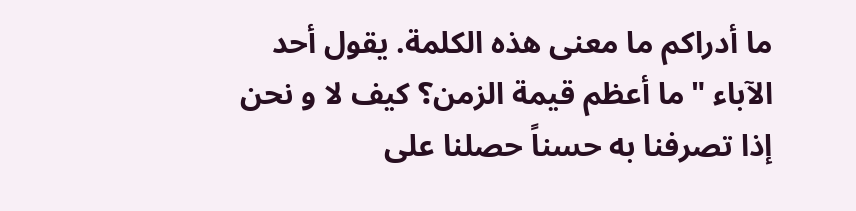ما أدراكم ما معنى هذه الكلمة. يقول أحد الآباء "ما أعظم قيمة الزمن؟ كيف لا و نحن إذا تصرفنا به حسناً حصلنا على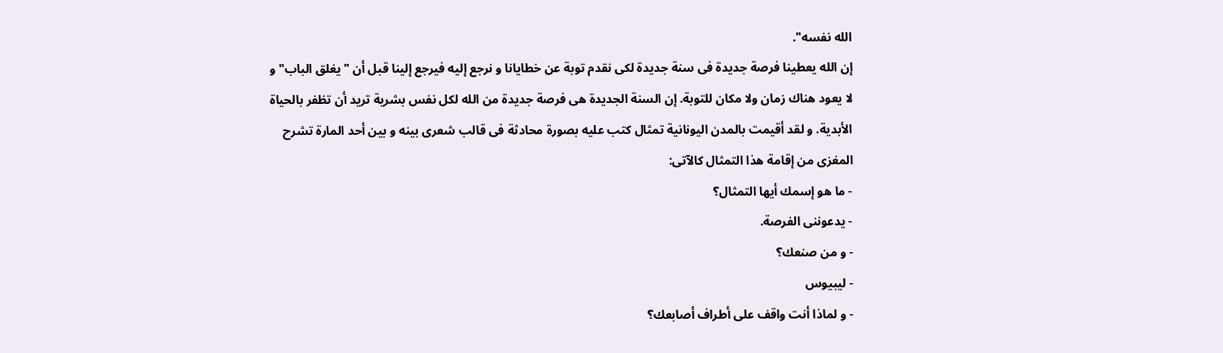الله نفسه".
إن الله يعطينا فرصة جديدة فى سنة جديدة لكى نقدم توبة عن خطايانا و نرجع إليه فيرجع إلينا قبل أن "يغلق الباب" و لا يعود هناك زمان ولا مكان للتوبة. إن السنة الجديدة هى فرصة جديدة من الله لكل نفس بشرية تريد أن تظفر بالحياة الأبدية. و لقد أقيمت بالمدن اليونانية تمثال كتب عليه بصورة محادثة فى قالب شعرى بينه و بين أحد المارة تشرح المغزى من إقامة هذا التمثال كالآتى:
- ما هو إسمك أيها التمثال؟
- يدعوننى الفرصة.
- و من صنعك؟
- ليبيوس
- و لماذا أنت واقف على أطراف أصابعك؟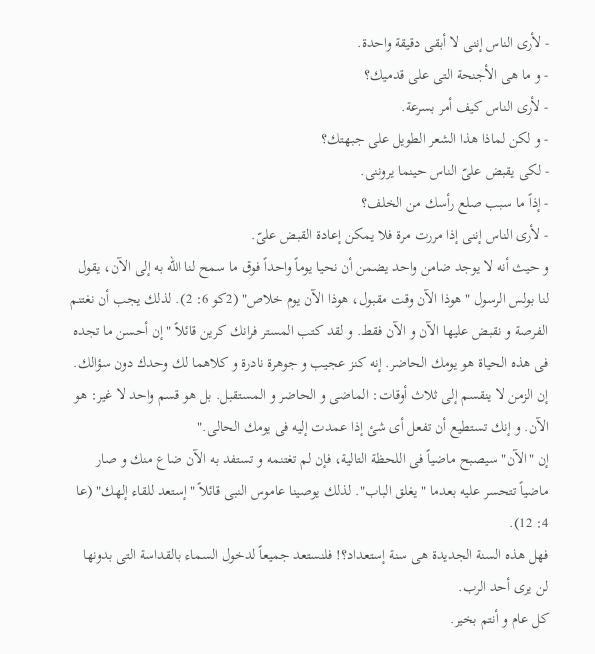- لأرى الناس إننى لا أبقى دقيقة واحدة.
- و ما هى الأجنحة التى على قدميك؟
- لأرى الناس كيف أمر بسرعة.
- و لكن لماذا هذا الشعر الطويل على جبهتك؟
- لكى يقبض علىّ الناس حينما يروننى.
- إذاً ما سبب صلع رأسك من الخلف؟
- لأرى الناس إننى إذا مررت مرة فلا يمكن إعادة القبض علىّ.
و حيث أنه لا يوجد ضامن واحد يضمن أن نحيا يوماً واحداً فوق ما سمح لنا الله به إلى الآن، يقول لنا بولس الرسول "هوذا الآن وقت مقبول، هوذا الآن يوم خلاص" (2كو 6: 2). لذلك يجب أن نغتنم الفرصة و نقبض عليها الآن و الآن فقط. و لقد كتب المستر فرانك كرين قائلاً "إن أحسن ما تجده فى هذه الحياة هو يومك الحاضر. إنه كنز عجيب و جوهرة نادرة و كلاهما لك وحدك دون سؤالك. إن الزمن لا ينقسم إلى ثلاث أوقات: الماضى و الحاضر و المستقبل. بل هو قسم واحد لا غير: هو الآن. و إنك تستطيع أن تفعل أى شئ إذا عمدت إليه فى يومك الحالى."
إن "الآن" سيصبح ماضياً فى اللحظة التالية، فإن لم تغتنمه و تستفد به الآن ضاع منك و صار ماضياً تتحسر عليه بعدما "يغلق الباب". لذلك يوصينا عاموس النبى قائلاً "إستعد للقاء إلهك" (عا 4: 12).
فهل هذه السنة الجديدة هى سنة إستعداد؟! فلنستعد جميعاً لدخول السماء بالقداسة التى بدونها لن يرى أحد الرب.
كل عام و أنتم بخير.